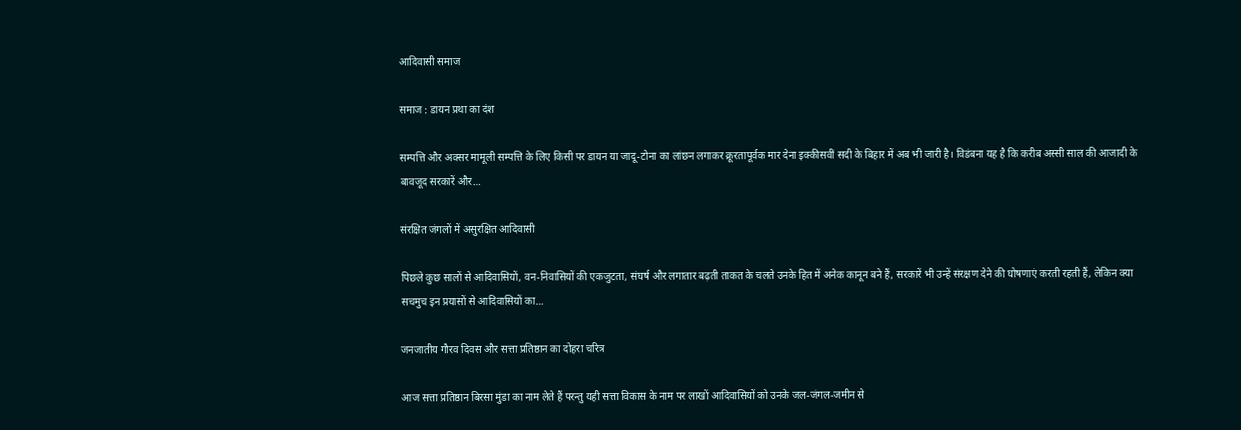आदिवासी समाज

समाज : डायन प्रथा का दंश

सम्पत्ति और अक्सर मामूली सम्पत्ति के लिए किसी पर डायन या जादू-टोना का लांछन लगाकर क्रूरतापूर्वक मार देना इक्कीसवीं सदी के बिहार में अब भी जारी है। विडंबना यह है कि करीब अस्सी साल की आजादी के बावजूद सरकारें और…

संरक्षित जंगलों में असुरक्षित आदिवासी

पिछले कुछ सालों से आदिवासियों, वन-निवासियों की एकजुटता, संघर्ष और लगातार बढ़ती ताकत के चलते उनके हित में अनेक कानून बने हैं, सरकारें भी उन्हें संरक्षण देने की घोषणाएं करती रहती हैं, लेकिन क्या सचमुच इन प्रयासों से आदिवासियों का…

जनजातीय गौरव दिवस और सत्ता प्रतिष्ठान का दोहरा चरित्र

आज सत्ता प्रतिष्ठान बिरसा मुंडा का नाम लेते हैं परन्तु यही सत्ता विकास के नाम पर लाखों आदिवासियों को उनके जल-जंगल-जमीन से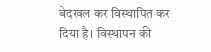बेदखल कर विस्थापित कर दिया है। विस्थापन की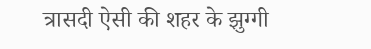त्रासदी ऐसी की शहर के झुग्गी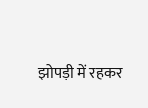झोपड़ी में रहकर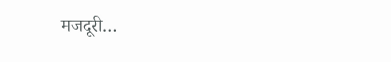मजदूरी…